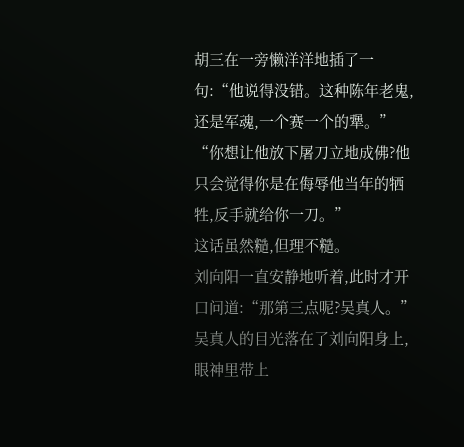胡三在一旁懒洋洋地插了一句:“他说得没错。这种陈年老鬼,还是军魂,一个赛一个的犟。”
“你想让他放下屠刀立地成佛?他只会觉得你是在侮辱他当年的牺牲,反手就给你一刀。”
这话虽然糙,但理不糙。
刘向阳一直安静地听着,此时才开口问道:“那第三点呢?吴真人。”
吴真人的目光落在了刘向阳身上,眼神里带上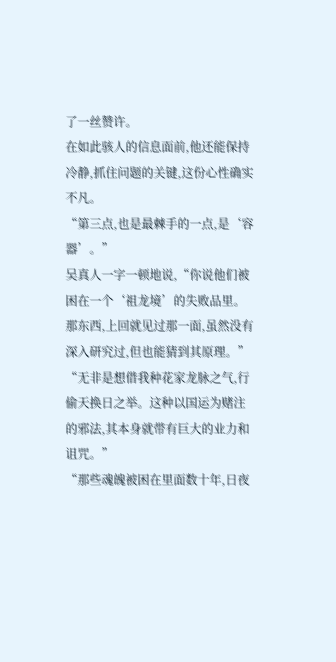了一丝赞许。
在如此骇人的信息面前,他还能保持冷静,抓住问题的关键,这份心性确实不凡。
“第三点,也是最棘手的一点,是‘容器’。”
吴真人一字一顿地说,“你说他们被困在一个‘祖龙境’的失败品里。那东西,上回就见过那一面,虽然没有深入研究过,但也能猜到其原理。”
“无非是想借我种花家龙脉之气,行偷天换日之举。这种以国运为赌注的邪法,其本身就带有巨大的业力和诅咒。”
“那些魂魄被困在里面数十年,日夜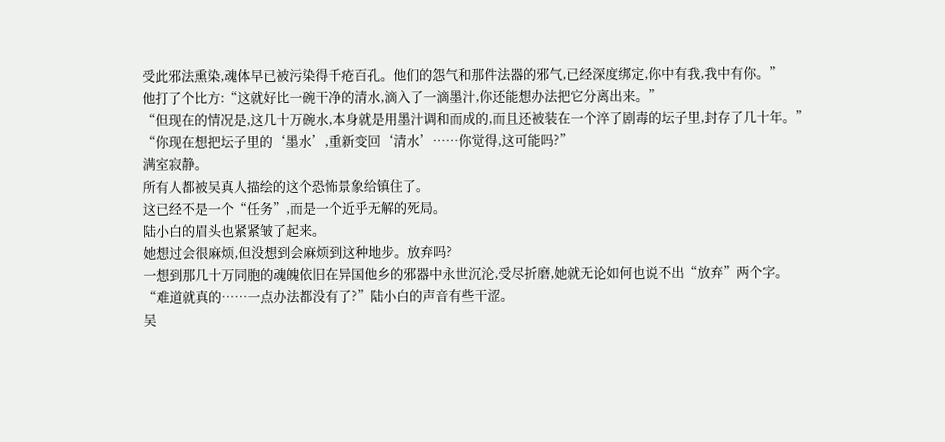受此邪法熏染,魂体早已被污染得千疮百孔。他们的怨气和那件法器的邪气,已经深度绑定,你中有我,我中有你。”
他打了个比方:“这就好比一碗干净的清水,滴入了一滴墨汁,你还能想办法把它分离出来。”
“但现在的情况是,这几十万碗水,本身就是用墨汁调和而成的,而且还被装在一个淬了剧毒的坛子里,封存了几十年。”
“你现在想把坛子里的‘墨水’,重新变回‘清水’……你觉得,这可能吗?”
满室寂静。
所有人都被吴真人描绘的这个恐怖景象给镇住了。
这已经不是一个“任务”,而是一个近乎无解的死局。
陆小白的眉头也紧紧皱了起来。
她想过会很麻烦,但没想到会麻烦到这种地步。放弃吗?
一想到那几十万同胞的魂魄依旧在异国他乡的邪器中永世沉沦,受尽折磨,她就无论如何也说不出“放弃”两个字。
“难道就真的……一点办法都没有了?”陆小白的声音有些干涩。
吴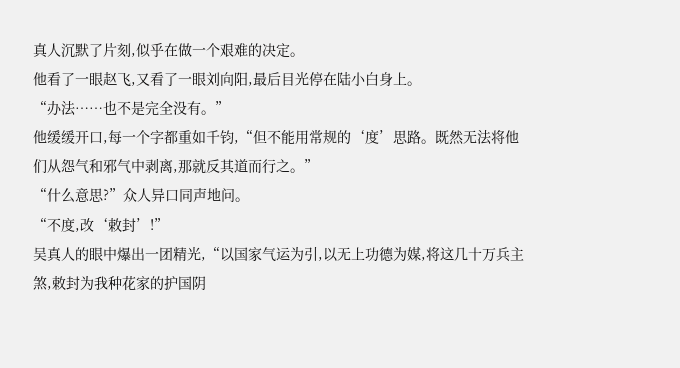真人沉默了片刻,似乎在做一个艰难的决定。
他看了一眼赵飞,又看了一眼刘向阳,最后目光停在陆小白身上。
“办法……也不是完全没有。”
他缓缓开口,每一个字都重如千钧,“但不能用常规的‘度’思路。既然无法将他们从怨气和邪气中剥离,那就反其道而行之。”
“什么意思?”众人异口同声地问。
“不度,改‘敕封’!”
吴真人的眼中爆出一团精光,“以国家气运为引,以无上功德为媒,将这几十万兵主煞,敕封为我种花家的护国阴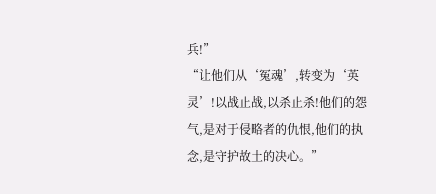兵!”
“让他们从‘冤魂’,转变为‘英灵’!以战止战,以杀止杀!他们的怨气,是对于侵略者的仇恨,他们的执念,是守护故土的决心。”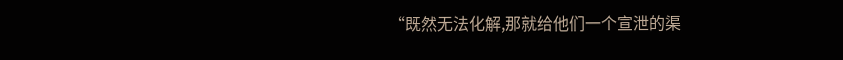“既然无法化解,那就给他们一个宣泄的渠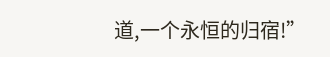道,一个永恒的归宿!”